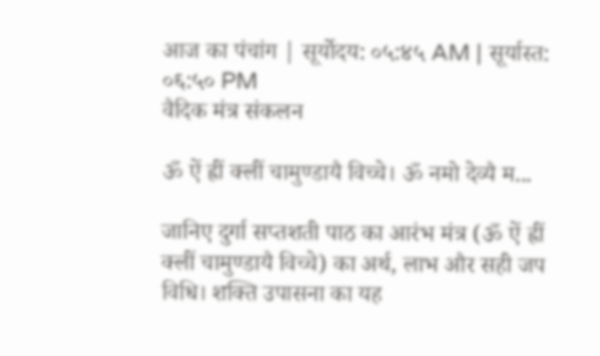आज का पंचांग | सूर्योदय: ०५:४५ AM | सूर्यास्त: ०६:५० PM
वैदिक मंत्र संकलन

ॐ ऐं ह्रीं क्लीं चामुण्डायै विच्चे। ॐ नमो देव्यै म...

जानिए दुर्गा सप्तशती पाठ का आरंभ मंत्र (ॐ ऐं ह्रीं क्लीं चामुण्डायै विच्चे) का अर्थ, लाभ और सही जप विधि। शक्ति उपासना का यह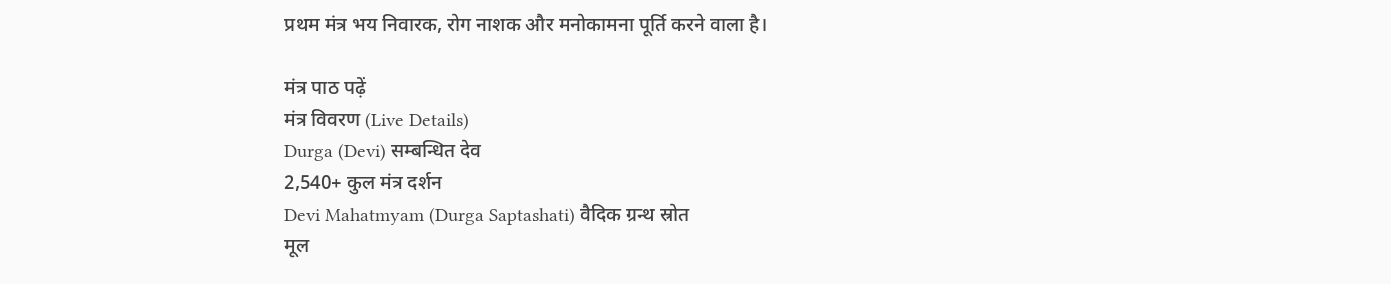प्रथम मंत्र भय निवारक, रोग नाशक और मनोकामना पूर्ति करने वाला है।

मंत्र पाठ पढ़ें
मंत्र विवरण (Live Details)
Durga (Devi) सम्बन्धित देव
2,540+ कुल मंत्र दर्शन
Devi Mahatmyam (Durga Saptashati) वैदिक ग्रन्थ स्रोत
मूल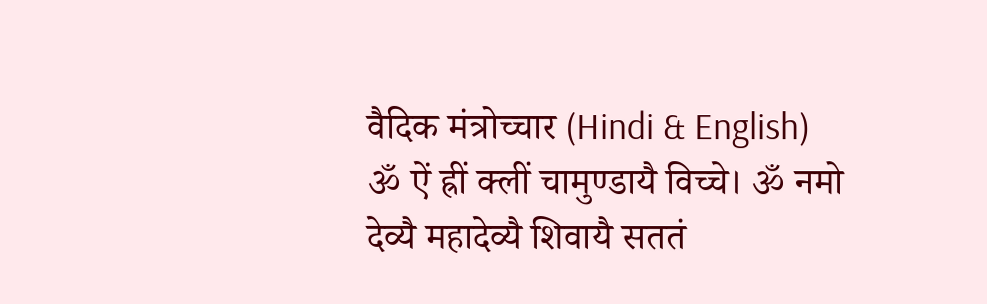वैदिक मंत्रोच्चार (Hindi & English)
ॐ ऐं ह्रीं क्लीं चामुण्डायै विच्चे। ॐ नमो देव्यै महादेव्यै शिवायै सततं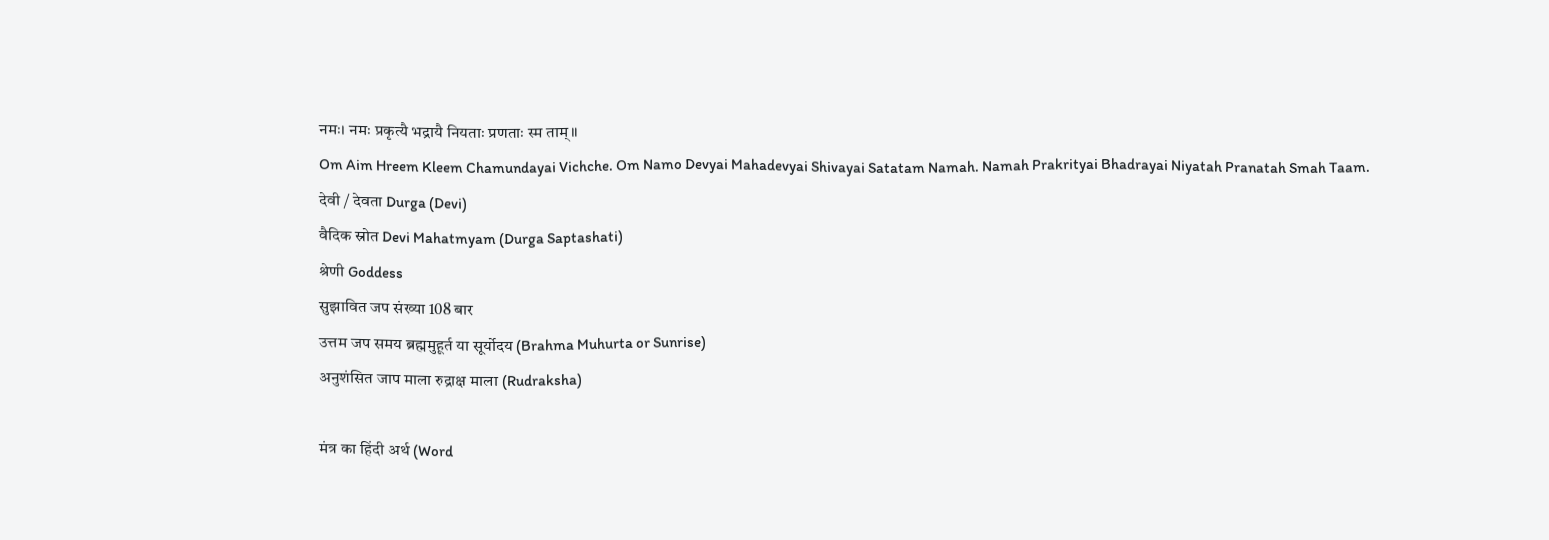नमः। नमः प्रकृत्यै भद्रायै नियताः प्रणताः स्म ताम्॥
Om Aim Hreem Kleem Chamundayai Vichche. Om Namo Devyai Mahadevyai Shivayai Satatam Namah. Namah Prakrityai Bhadrayai Niyatah Pranatah Smah Taam.
देवी / देवता Durga (Devi)
वैदिक स्रोत Devi Mahatmyam (Durga Saptashati)
श्रेणी Goddess
सुझावित जप संख्या 108 बार
उत्तम जप समय ब्रह्ममुहूर्त या सूर्योदय (Brahma Muhurta or Sunrise)
अनुशंसित जाप माला रुद्राक्ष माला (Rudraksha)

मंत्र का हिंदी अर्थ (Word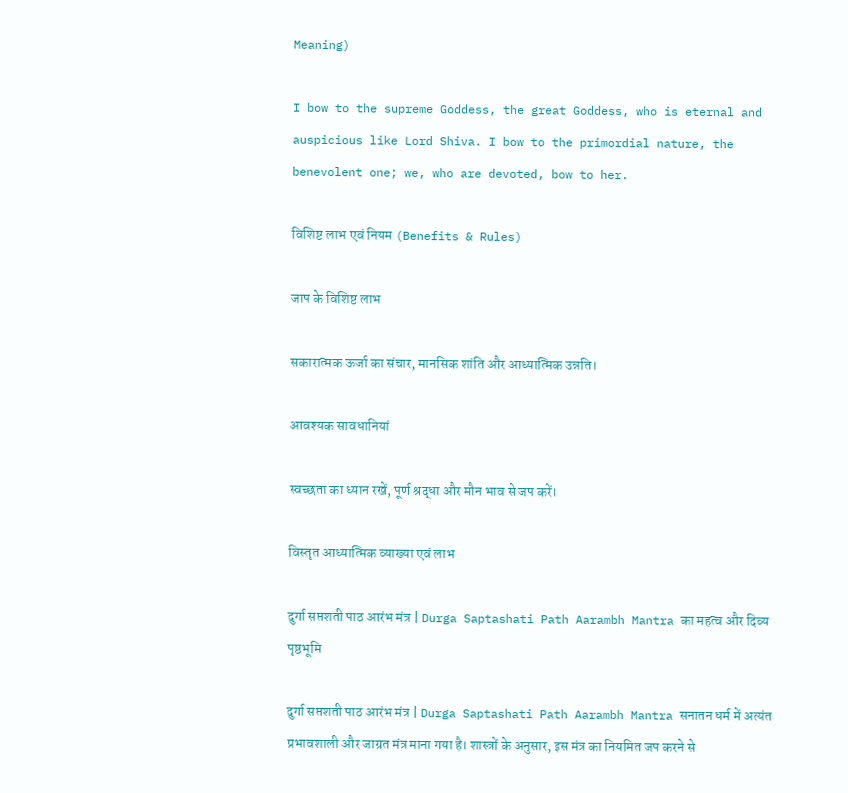Meaning)

I bow to the supreme Goddess, the great Goddess, who is eternal and auspicious like Lord Shiva. I bow to the primordial nature, the benevolent one; we, who are devoted, bow to her.

विशिष्ट लाभ एवं नियम (Benefits & Rules)

जाप के विशिष्ट लाभ

सकारात्मक ऊर्जा का संचार, मानसिक शांति और आध्यात्मिक उन्नति।

आवश्यक सावधानियां

स्वच्छता का ध्यान रखें, पूर्ण श्रद्धा और मौन भाव से जप करें।

विस्तृत आध्यात्मिक व्याख्या एवं लाभ

दुर्गा सप्तशती पाठ आरंभ मंत्र | Durga Saptashati Path Aarambh Mantra का महत्व और दिव्य पृष्ठभूमि

दुर्गा सप्तशती पाठ आरंभ मंत्र | Durga Saptashati Path Aarambh Mantra सनातन धर्म में अत्यंत प्रभावशाली और जाग्रत मंत्र माना गया है। शास्त्रों के अनुसार, इस मंत्र का नियमित जप करने से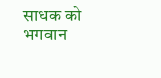साधक को भगवान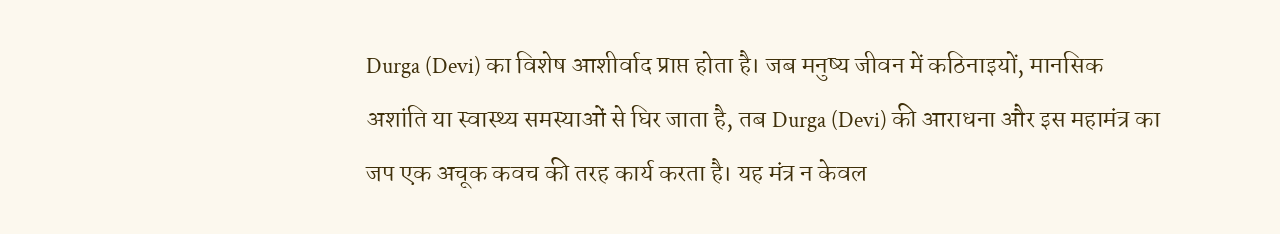Durga (Devi) का विशेष आशीर्वाद प्राप्त होता है। जब मनुष्य जीवन में कठिनाइयों, मानसिक अशांति या स्वास्थ्य समस्याओं से घिर जाता है, तब Durga (Devi) की आराधना और इस महामंत्र का जप एक अचूक कवच की तरह कार्य करता है। यह मंत्र न केवल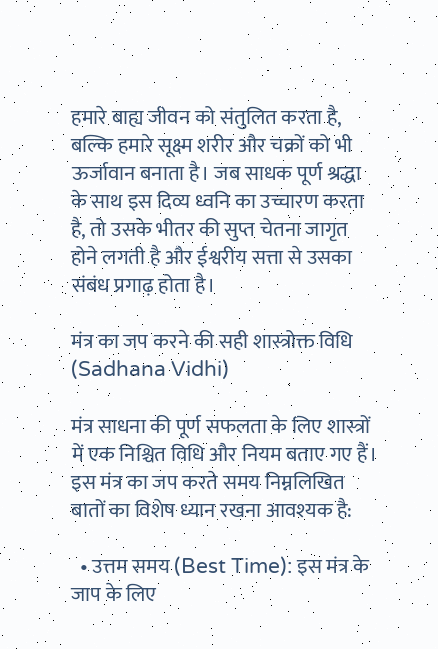हमारे बाह्य जीवन को संतुलित करता है, बल्कि हमारे सूक्ष्म शरीर और चक्रों को भी ऊर्जावान बनाता है। जब साधक पूर्ण श्रद्धा के साथ इस दिव्य ध्वनि का उच्चारण करता है, तो उसके भीतर की सुप्त चेतना जागृत होने लगती है और ईश्वरीय सत्ता से उसका संबंध प्रगाढ़ होता है।

मंत्र का जप करने की सही शास्त्रोक्त विधि (Sadhana Vidhi)

मंत्र साधना की पूर्ण सफलता के लिए शास्त्रों में एक निश्चित विधि और नियम बताए गए हैं। इस मंत्र का जप करते समय निम्नलिखित बातों का विशेष ध्यान रखना आवश्यक है:

  • उत्तम समय (Best Time): इस मंत्र के जाप के लिए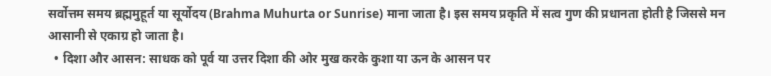सर्वोत्तम समय ब्रह्ममुहूर्त या सूर्योदय (Brahma Muhurta or Sunrise) माना जाता है। इस समय प्रकृति में सत्व गुण की प्रधानता होती है जिससे मन आसानी से एकाग्र हो जाता है।
  • दिशा और आसन: साधक को पूर्व या उत्तर दिशा की ओर मुख करके कुशा या ऊन के आसन पर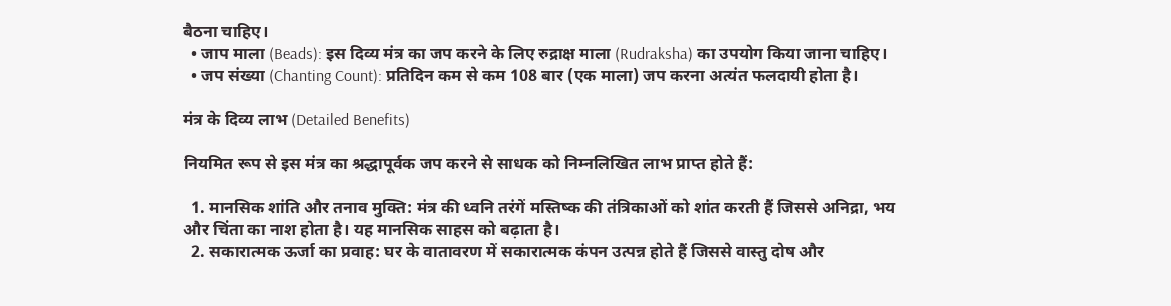बैठना चाहिए।
  • जाप माला (Beads): इस दिव्य मंत्र का जप करने के लिए रुद्राक्ष माला (Rudraksha) का उपयोग किया जाना चाहिए।
  • जप संख्या (Chanting Count): प्रतिदिन कम से कम 108 बार (एक माला) जप करना अत्यंत फलदायी होता है।

मंत्र के दिव्य लाभ (Detailed Benefits)

नियमित रूप से इस मंत्र का श्रद्धापूर्वक जप करने से साधक को निम्नलिखित लाभ प्राप्त होते हैं:

  1. मानसिक शांति और तनाव मुक्ति: मंत्र की ध्वनि तरंगें मस्तिष्क की तंत्रिकाओं को शांत करती हैं जिससे अनिद्रा, भय और चिंता का नाश होता है। यह मानसिक साहस को बढ़ाता है।
  2. सकारात्मक ऊर्जा का प्रवाह: घर के वातावरण में सकारात्मक कंपन उत्पन्न होते हैं जिससे वास्तु दोष और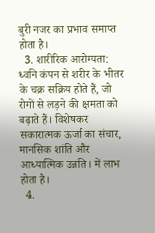बुरी नजर का प्रभाव समाप्त होता है।
  3. शारीरिक आरोग्यता: ध्वनि कंपन से शरीर के भीतर के चक्र सक्रिय होते हैं, जो रोगों से लड़ने की क्षमता को बढ़ाते हैं। विशेषकर सकारात्मक ऊर्जा का संचार, मानसिक शांति और आध्यात्मिक उन्नति। में लाभ होता है।
  4.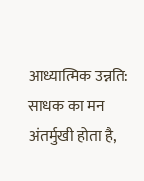आध्यात्मिक उन्नति: साधक का मन अंतर्मुखी होता है,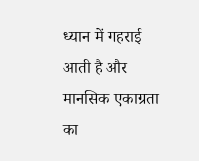ध्यान में गहराई आती है और मानसिक एकाग्रता का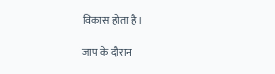विकास होता है।

जाप के दौरान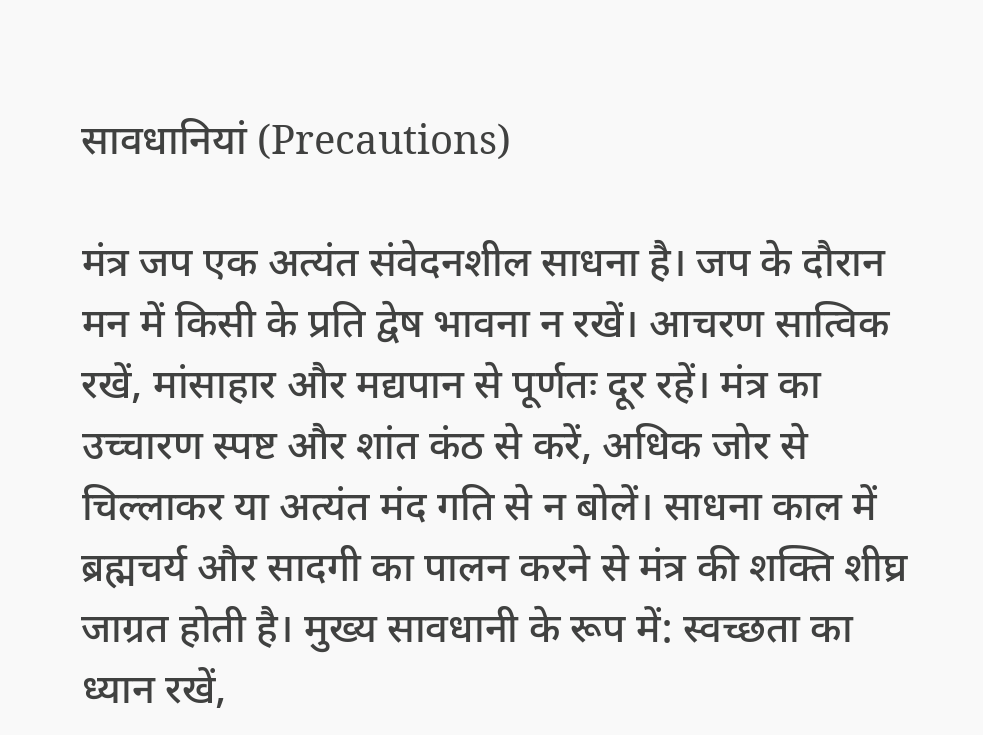सावधानियां (Precautions)

मंत्र जप एक अत्यंत संवेदनशील साधना है। जप के दौरान मन में किसी के प्रति द्वेष भावना न रखें। आचरण सात्विक रखें, मांसाहार और मद्यपान से पूर्णतः दूर रहें। मंत्र का उच्चारण स्पष्ट और शांत कंठ से करें, अधिक जोर से चिल्लाकर या अत्यंत मंद गति से न बोलें। साधना काल में ब्रह्मचर्य और सादगी का पालन करने से मंत्र की शक्ति शीघ्र जाग्रत होती है। मुख्य सावधानी के रूप में: स्वच्छता का ध्यान रखें,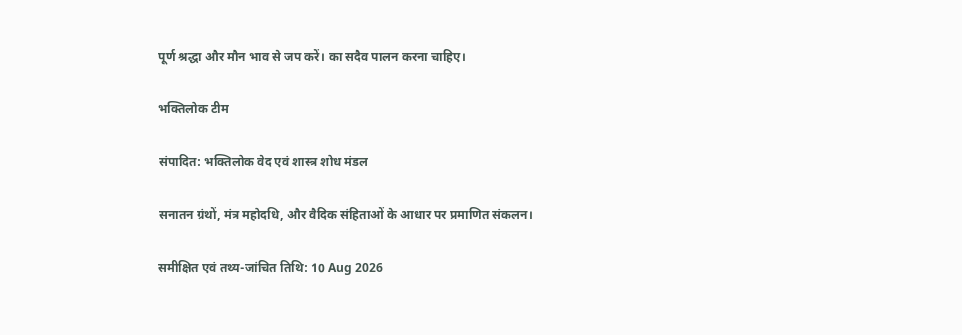पूर्ण श्रद्धा और मौन भाव से जप करें। का सदैव पालन करना चाहिए।

भक्तिलोक टीम

संपादित: भक्तिलोक वेद एवं शास्त्र शोध मंडल

सनातन ग्रंथों, मंत्र महोदधि, और वैदिक संहिताओं के आधार पर प्रमाणित संकलन।

समीक्षित एवं तथ्य-जांचित तिथि: 10 Aug 2026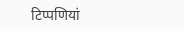टिप्पणियां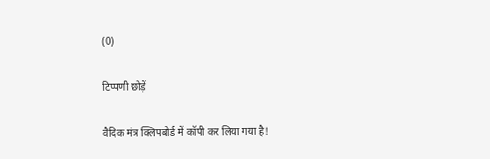(0)

टिप्पणी छोड़ें

वैदिक मंत्र क्लिपबोर्ड में कॉपी कर लिया गया है!